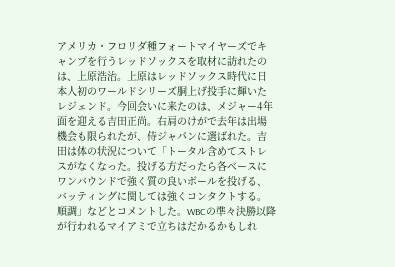アメリカ・フロリダ種フォートマイヤーズでキャンプを行うレッドソックスを取材に訪れたのは、上原浩治。上原はレッドソックス時代に日本人初のワールドシリーズ胴上げ投手に輝いたレジェンド。今回会いに来たのは、メジャー4年面を迎える吉田正尚。右肩のけがで去年は出場機会も限られたが、侍ジャパンに選ばれた。吉田は体の状況について「トータル含めてストレスがなくなった。投げる方だったら各ベースにワンバウンドで強く質の良いボールを投げる、バッティングに関しては強くコンタクトする。順調」などとコメントした。WBCの準々決勝以降が行われるマイアミで立ちはだかるかもしれ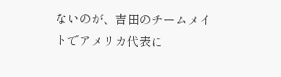ないのが、吉田のチームメイトでアメリカ代表に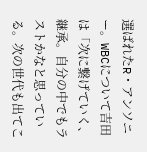選ばれたR・アンソニー。WBCについて吉田は「次に繋げていく、継承。自分の中でもラストかなと思っている。次の世代も出てこ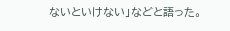ないといけない」などと語った。